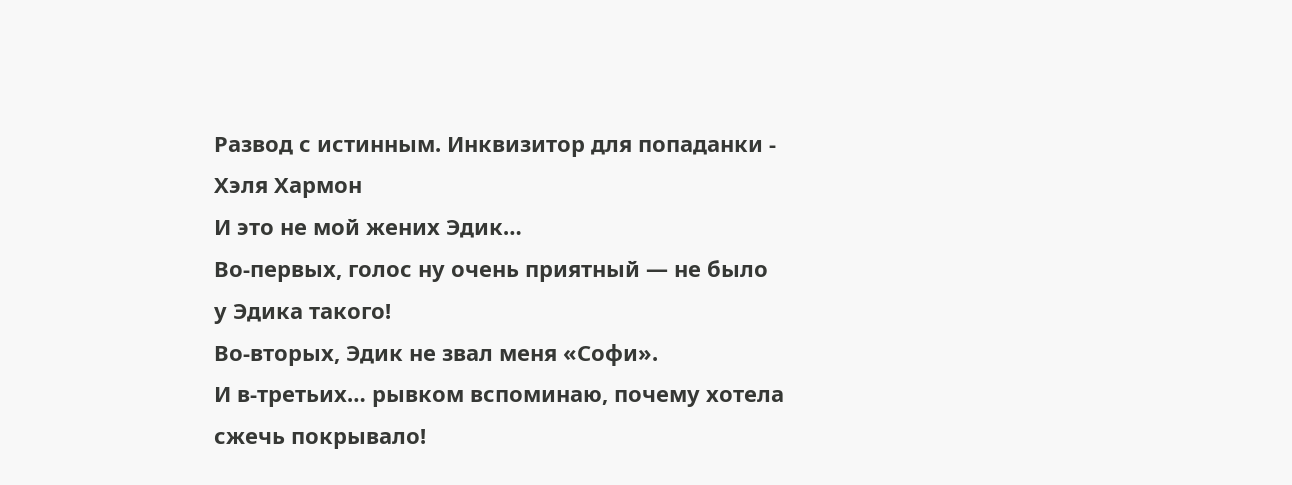Развод с истинным. Инквизитор для попаданки - Хэля Хармон
И это не мой жених Эдик…
Во-первых, голос ну очень приятный — не было у Эдика такого!
Во-вторых, Эдик не звал меня «Софи».
И в-третьих… рывком вспоминаю, почему хотела сжечь покрывало!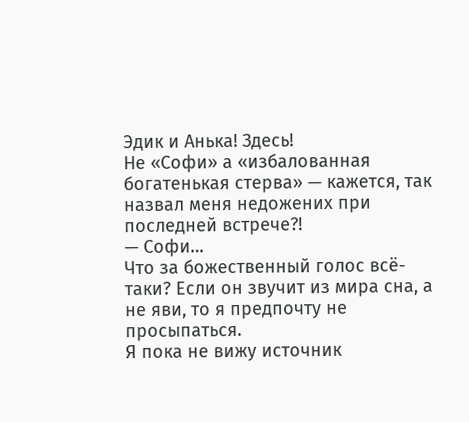Эдик и Анька! Здесь!
Не «Софи» а «избалованная богатенькая стерва» — кажется, так назвал меня недожених при последней встрече?!
— Софи…
Что за божественный голос всё-таки? Если он звучит из мира сна, а не яви, то я предпочту не просыпаться.
Я пока не вижу источник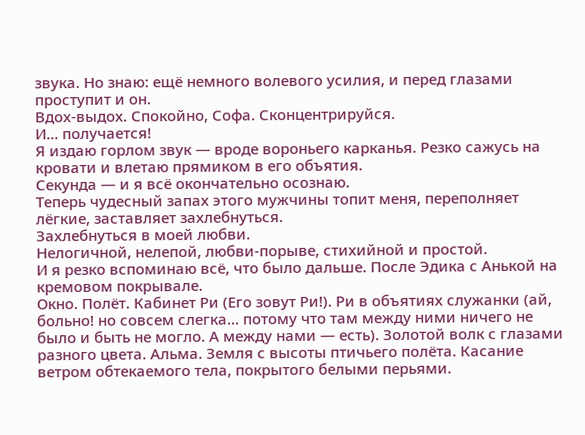звука. Но знаю: ещё немного волевого усилия, и перед глазами проступит и он.
Вдох-выдох. Спокойно, Софа. Сконцентрируйся.
И… получается!
Я издаю горлом звук — вроде вороньего карканья. Резко сажусь на кровати и влетаю прямиком в его объятия.
Секунда — и я всё окончательно осознаю.
Теперь чудесный запах этого мужчины топит меня, переполняет лёгкие, заставляет захлебнуться.
Захлебнуться в моей любви.
Нелогичной, нелепой, любви-порыве, стихийной и простой.
И я резко вспоминаю всё, что было дальше. После Эдика с Анькой на кремовом покрывале.
Окно. Полёт. Кабинет Ри (Его зовут Ри!). Ри в объятиях служанки (ай, больно! но совсем слегка… потому что там между ними ничего не было и быть не могло. А между нами — есть). Золотой волк с глазами разного цвета. Альма. Земля с высоты птичьего полёта. Касание ветром обтекаемого тела, покрытого белыми перьями.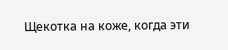Щекотка на коже, когда эти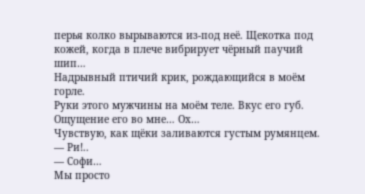перья колко вырываются из-под неё. Щекотка под кожей, когда в плече вибрирует чёрный паучий шип…
Надрывный птичий крик, рождающийся в моём горле.
Руки этого мужчины на моём теле. Вкус его губ. Ощущение его во мне… Ох…
Чувствую, как щёки заливаются густым румянцем.
— Ри!..
— Софи…
Мы просто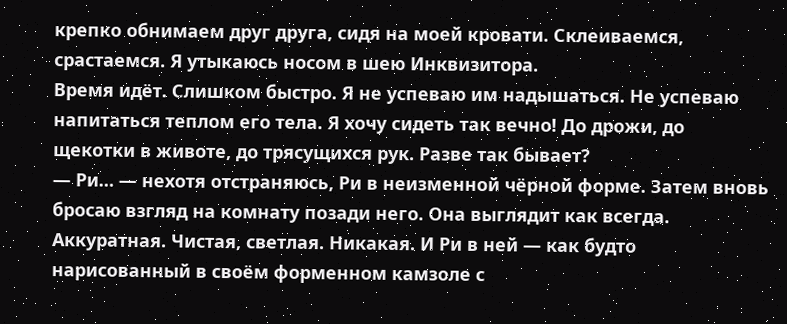крепко обнимаем друг друга, сидя на моей кровати. Склеиваемся, срастаемся. Я утыкаюсь носом в шею Инквизитора.
Время идёт. Слишком быстро. Я не успеваю им надышаться. Не успеваю напитаться теплом его тела. Я хочу сидеть так вечно! До дрожи, до щекотки в животе, до трясущихся рук. Разве так бывает?
— Ри… — нехотя отстраняюсь, Ри в неизменной чёрной форме. Затем вновь бросаю взгляд на комнату позади него. Она выглядит как всегда. Аккуратная. Чистая, светлая. Никакая. И Ри в ней — как будто нарисованный в своём форменном камзоле с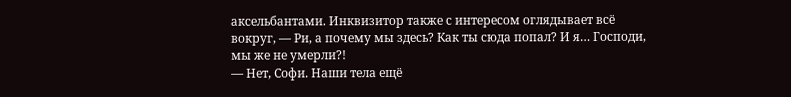аксельбантами. Инквизитор также с интересом оглядывает всё вокруг, — Ри, а почему мы здесь? Как ты сюда попал? И я… Господи, мы же не умерли?!
— Нет, Софи. Наши тела ещё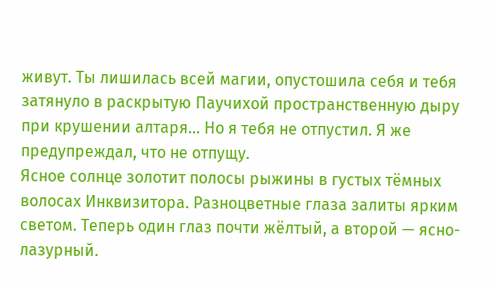живут. Ты лишилась всей магии, опустошила себя и тебя затянуло в раскрытую Паучихой пространственную дыру при крушении алтаря… Но я тебя не отпустил. Я же предупреждал, что не отпущу.
Ясное солнце золотит полосы рыжины в густых тёмных волосах Инквизитора. Разноцветные глаза залиты ярким светом. Теперь один глаз почти жёлтый, а второй — ясно-лазурный.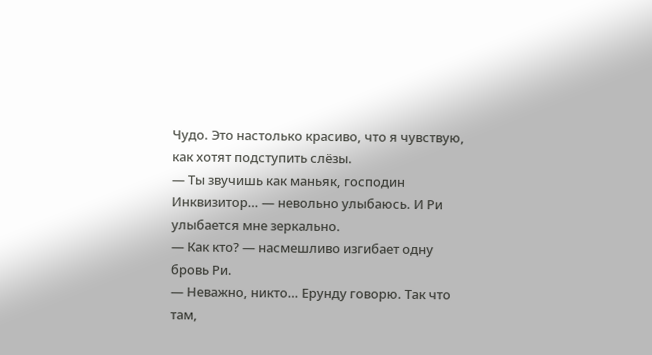Чудо. Это настолько красиво, что я чувствую, как хотят подступить слёзы.
— Ты звучишь как маньяк, господин Инквизитор… — невольно улыбаюсь. И Ри улыбается мне зеркально.
— Как кто? — насмешливо изгибает одну бровь Ри.
— Неважно, никто… Ерунду говорю. Так что там,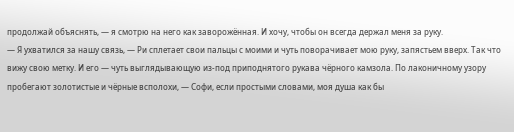продолжай объяснять, — я смотрю на него как заворожённая. И хочу, чтобы он всегда держал меня за руку.
— Я ухватился за нашу связь, — Ри сплетает свои пальцы с моими и чуть поворачивает мою руку, запястьем вверх. Так что вижу свою метку. И его — чуть выглядывающую из-под приподнятого рукава чёрного камзола. По лаконичному узору пробегают золотистые и чёрные всполохи, — Софи, если простыми словами, моя душа как бы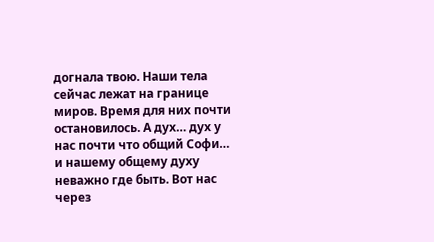догнала твою. Наши тела сейчас лежат на границе миров. Время для них почти остановилось. А дух… дух у нас почти что общий Софи… и нашему общему духу неважно где быть. Вот нас через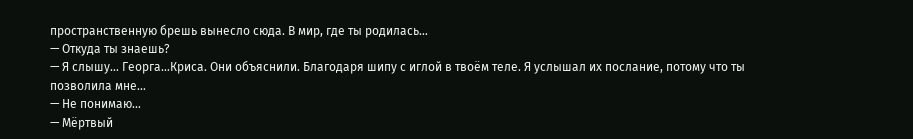пространственную брешь вынесло сюда. В мир, где ты родилась…
— Откуда ты знаешь?
— Я слышу… Георга…Криса. Они объяснили. Благодаря шипу с иглой в твоём теле. Я услышал их послание, потому что ты позволила мне…
— Не понимаю…
— Мёртвый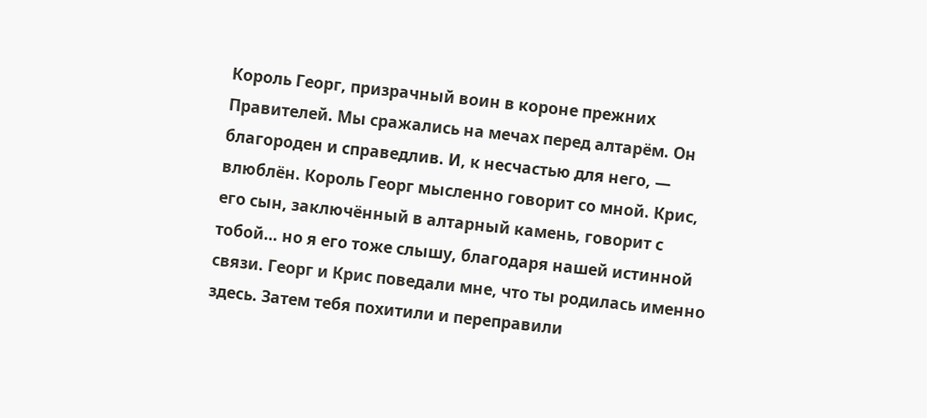Король Георг, призрачный воин в короне прежних Правителей. Мы сражались на мечах перед алтарём. Он благороден и справедлив. И, к несчастью для него, — влюблён. Король Георг мысленно говорит со мной. Крис, его сын, заключённый в алтарный камень, говорит с тобой… но я его тоже слышу, благодаря нашей истинной связи. Георг и Крис поведали мне, что ты родилась именно здесь. Затем тебя похитили и переправили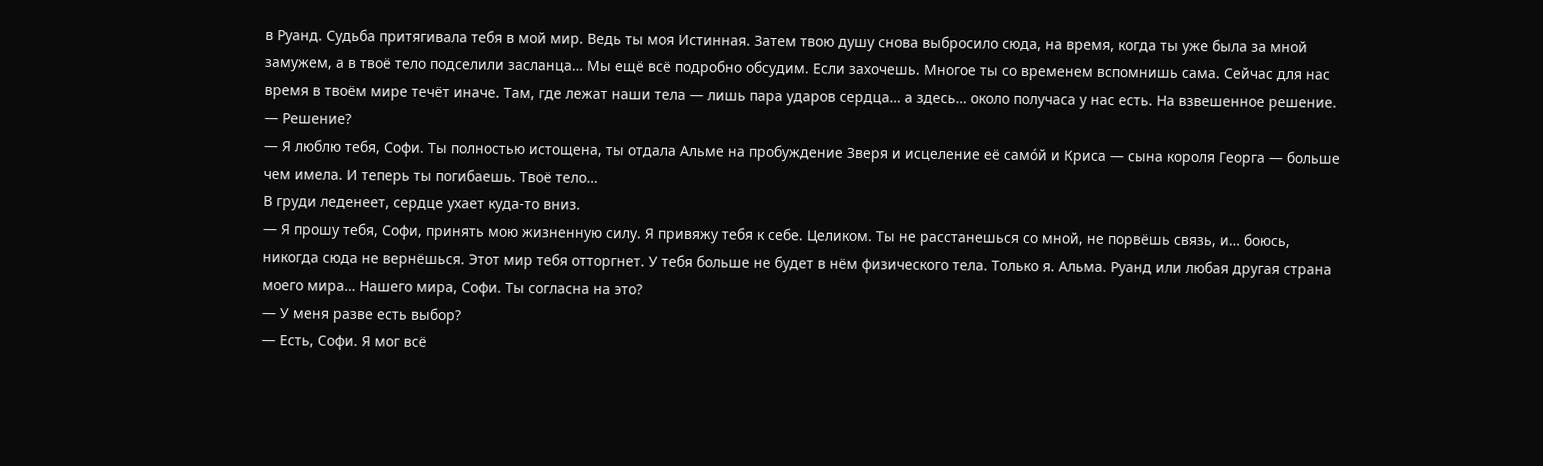в Руанд. Судьба притягивала тебя в мой мир. Ведь ты моя Истинная. Затем твою душу снова выбросило сюда, на время, когда ты уже была за мной замужем, а в твоё тело подселили засланца… Мы ещё всё подробно обсудим. Если захочешь. Многое ты со временем вспомнишь сама. Сейчас для нас время в твоём мире течёт иначе. Там, где лежат наши тела — лишь пара ударов сердца… а здесь… около получаса у нас есть. На взвешенное решение.
— Решение?
— Я люблю тебя, Софи. Ты полностью истощена, ты отдала Альме на пробуждение Зверя и исцеление её само́й и Криса — сына короля Георга — больше чем имела. И теперь ты погибаешь. Твоё тело…
В груди леденеет, сердце ухает куда-то вниз.
— Я прошу тебя, Софи, принять мою жизненную силу. Я привяжу тебя к себе. Целиком. Ты не расстанешься со мной, не порвёшь связь, и… боюсь, никогда сюда не вернёшься. Этот мир тебя отторгнет. У тебя больше не будет в нём физического тела. Только я. Альма. Руанд или любая другая страна моего мира… Нашего мира, Софи. Ты согласна на это?
— У меня разве есть выбор?
— Есть, Софи. Я мог всё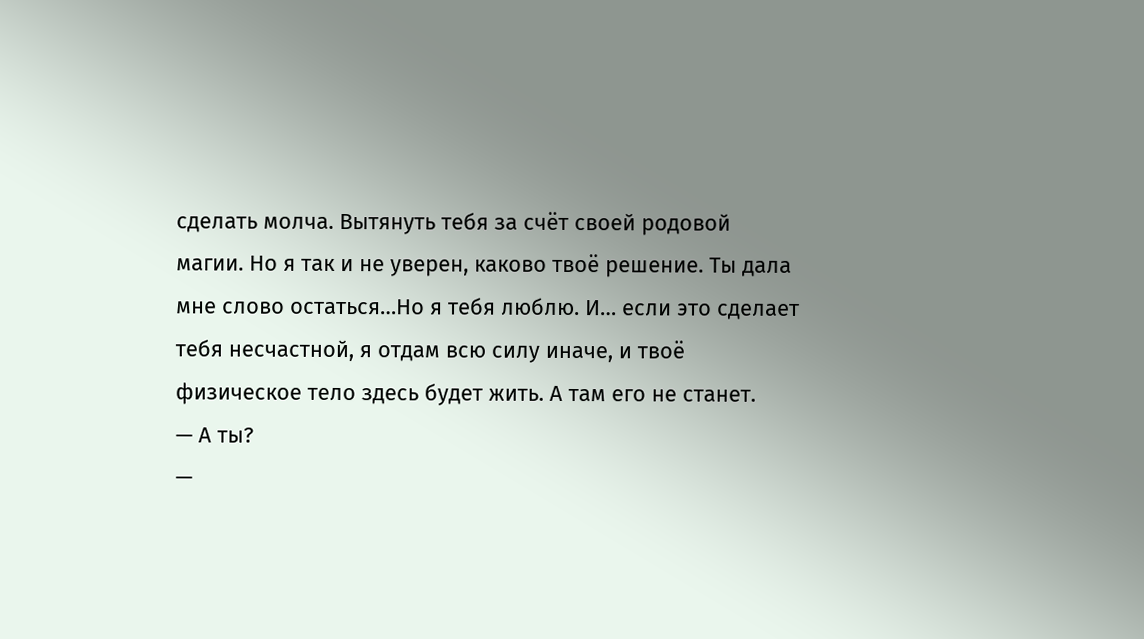сделать молча. Вытянуть тебя за счёт своей родовой магии. Но я так и не уверен, каково твоё решение. Ты дала мне слово остаться…Но я тебя люблю. И… если это сделает тебя несчастной, я отдам всю силу иначе, и твоё физическое тело здесь будет жить. А там его не станет.
— А ты?
—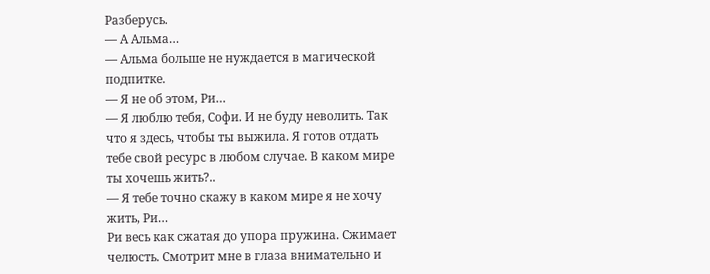Разберусь.
— А Альма…
— Альма больше не нуждается в магической подпитке.
— Я не об этом, Ри…
— Я люблю тебя, Софи. И не буду неволить. Так что я здесь, чтобы ты выжила. Я готов отдать тебе свой ресурс в любом случае. В каком мире ты хочешь жить?..
— Я тебе точно скажу в каком мире я не хочу жить, Ри…
Ри весь как сжатая до упора пружина. Сжимает челюсть. Смотрит мне в глаза внимательно и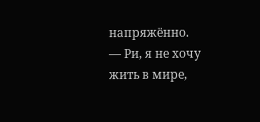напряжённо.
— Ри, я не хочу жить в мире,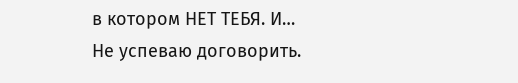в котором НЕТ ТЕБЯ. И…
Не успеваю договорить.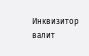Инквизитор валит